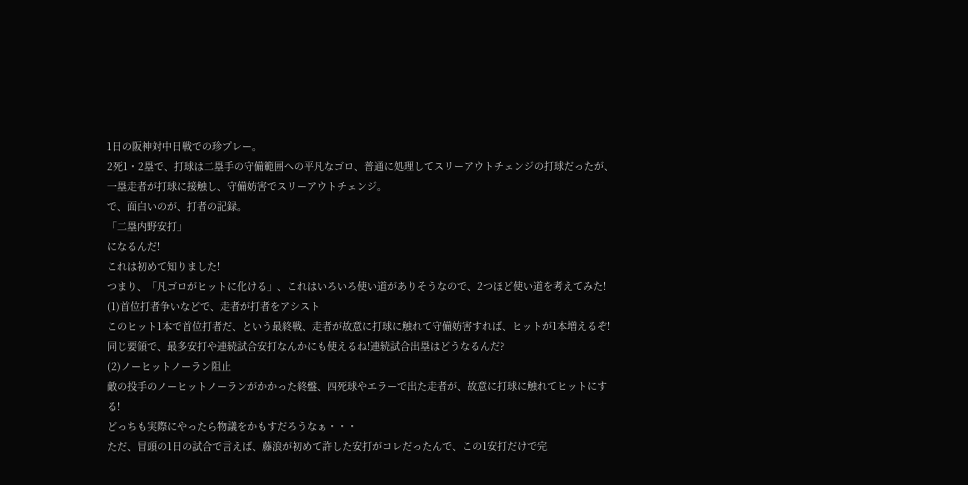1日の阪神対中日戦での珍プレー。
2死1・2塁で、打球は二塁手の守備範囲への平凡なゴロ、普通に処理してスリーアウトチェンジの打球だったが、一塁走者が打球に接触し、守備妨害でスリーアウトチェンジ。
で、面白いのが、打者の記録。
「二塁内野安打」
になるんだ!
これは初めて知りました!
つまり、「凡ゴロがヒットに化ける」、これはいろいろ使い道がありそうなので、2つほど使い道を考えてみた!
(1)首位打者争いなどで、走者が打者をアシスト
このヒット1本で首位打者だ、という最終戦、走者が故意に打球に触れて守備妨害すれば、ヒットが1本増えるぞ!
同じ要領で、最多安打や連続試合安打なんかにも使えるね!連続試合出塁はどうなるんだ?
(2)ノーヒットノーラン阻止
敵の投手のノーヒットノーランがかかった終盤、四死球やエラーで出た走者が、故意に打球に触れてヒットにする!
どっちも実際にやったら物議をかもすだろうなぁ・・・
ただ、冒頭の1日の試合で言えば、藤浪が初めて許した安打がコレだったんで、この1安打だけで完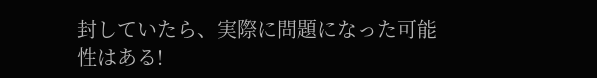封していたら、実際に問題になった可能性はある!